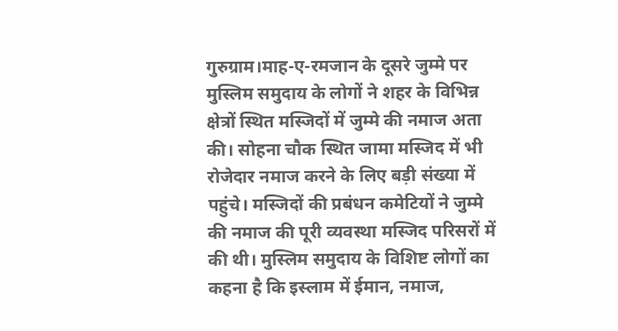गुरुग्राम।माह-ए-रमजान के दूसरे जुम्मे पर मुस्लिम समुदाय के लोगों ने शहर के विभिन्न क्षेत्रों स्थित मस्जिदों में जुम्मे की नमाज अता की। सोहना चौक स्थित जामा मस्जिद में भी रोजेदार नमाज करने के लिए बड़ी संख्या में पहुंचे। मस्जिदों की प्रबंधन कमेटियों ने जुम्मे की नमाज की पूरी व्यवस्था मस्जिद परिसरों में की थी। मुस्लिम समुदाय के विशिष्ट लोगों का कहना है कि इस्लाम में ईमान, नमाज,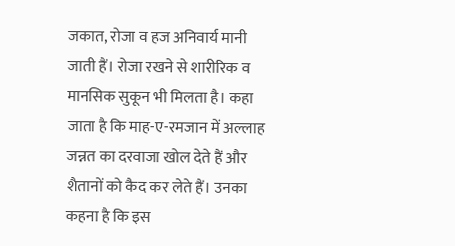जकात, रोजा व हज अनिवार्य मानी जाती हैं। रोजा रखने से शारीरिक व मानसिक सुकून भी मिलता है। कहा जाता है कि माह-ए-रमजान में अल्लाह जन्नत का दरवाजा खोल देते हैं और शैतानों को कैद कर लेते हैं। उनका कहना है कि इस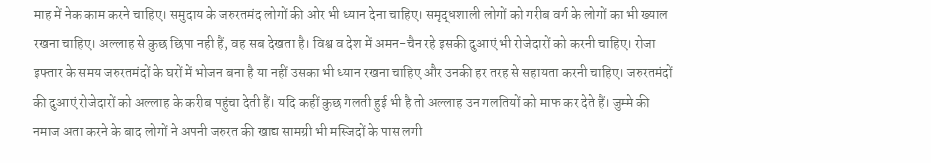माह में नेक काम करने चाहिए। समुदाय के जरुरतमंद लोगों की ओर भी ध्यान देना चाहिए। समृद्धशाली लोगों को गरीब वर्ग के लोगों का भी ख्याल रखना चाहिए। अल्लाह से कुछ छिपा नही हैं, वह सब देखता है। विश्व व देश में अमन-चैन रहे इसकी दुआएं भी रोजेदारों को करनी चाहिए। रोजा इफ्तार के समय जरुरतमंदों के घरों में भोजन बना है या नहीं उसका भी ध्यान रखना चाहिए और उनकी हर तरह से सहायता करनी चाहिए। जरुरतमंदों की दुआएं रोजेदारों को अल्लाह के करीब पहुंचा देती हैं। यदि कहीं कुछ गलती हुई भी है तो अल्लाह उन गलतियों को माफ कर देते हैं। जुम्मे की नमाज अता करने के बाद लोगों ने अपनी जरुरत की खाद्य सामग्री भी मस्जिदों के पास लगी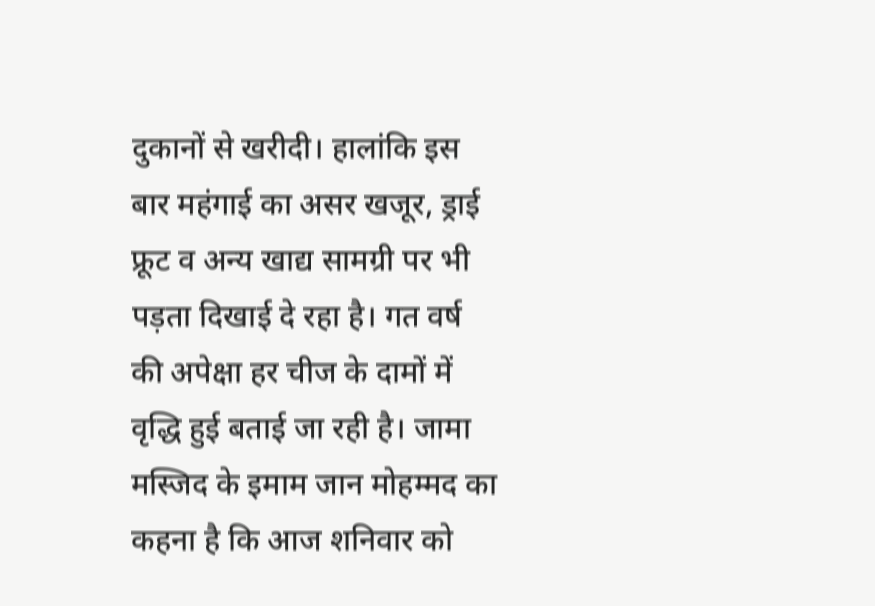दुकानों से खरीदी। हालांकि इस बार महंगाई का असर खजूर, ड्राई फ्रूट व अन्य खाद्य सामग्री पर भी पड़ता दिखाई दे रहा है। गत वर्ष की अपेक्षा हर चीज के दामों में वृद्धि हुई बताई जा रही है। जामा मस्जिद के इमाम जान मोहम्मद का कहना है कि आज शनिवार को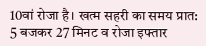10वां रोजा है। खत्म सहरी का समय प्रात: 5 बजकर 27 मिनट व रोजा इफ्तार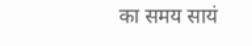का समय सायं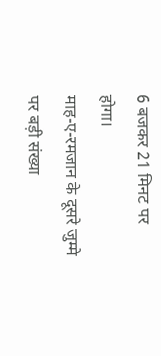6 बजकर 21 मिनट पर होगा।
माह-ए-रमजान के दूसरे जुम्मे पर बड़ी संख्या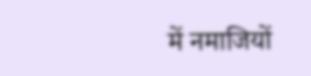में नमाजियों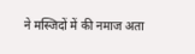ने मस्जिदों में की नमाज अता